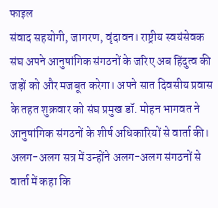फाइल
संवाद सहयोगी, जागरण, वृंदावन। राष्ट्रीय स्वयंसेवक संघ अपने आनुषांगिक संगठनों के जरिए अब हिंदुत्व की जड़ों को और मजबूत करेगा। अपने सात दिवसीय प्रवास के तहत शुक्रवार को संघ प्रमुख डॉ. मोहन भागवत ने आनुषांगिक संगठनों के शीर्ष अधिकारियों से वार्ता की।
अलग-अलग सत्र में उन्होंने अलग-अलग संगठनों से वार्ता में कहा कि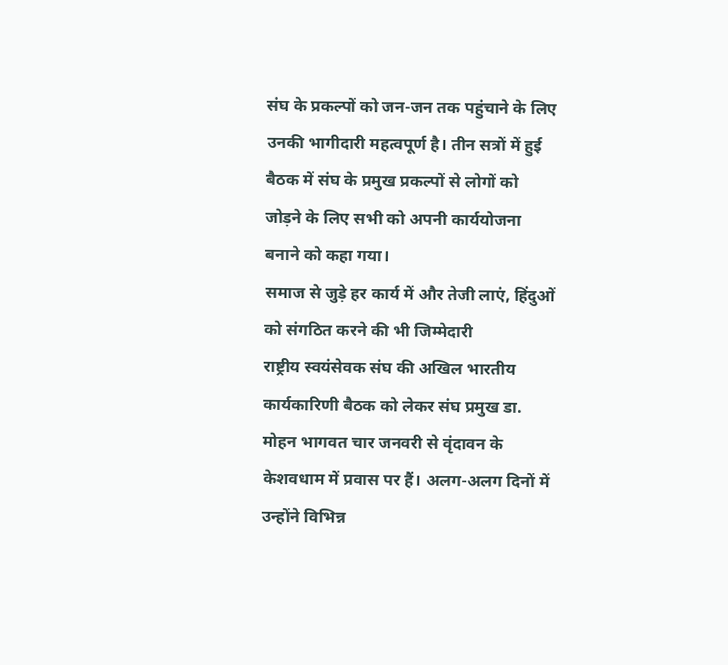संघ के प्रकल्पों को जन-जन तक पहुंचाने के लिए उनकी भागीदारी महत्वपूर्ण है। तीन सत्रों में हुई बैठक में संघ के प्रमुख प्रकल्पों से लोगों को जोड़ने के लिए सभी को अपनी कार्ययोजना बनाने को कहा गया।
समाज से जुड़े हर कार्य में और तेजी लाएं, हिंदुओं को संगठित करने की भी जिम्मेदारी
राष्ट्रीय स्वयंसेवक संघ की अखिल भारतीय कार्यकारिणी बैठक को लेकर संघ प्रमुख डा. मोहन भागवत चार जनवरी से वृंदावन के केशवधाम में प्रवास पर हैं। अलग-अलग दिनों में उन्होंने विभिन्न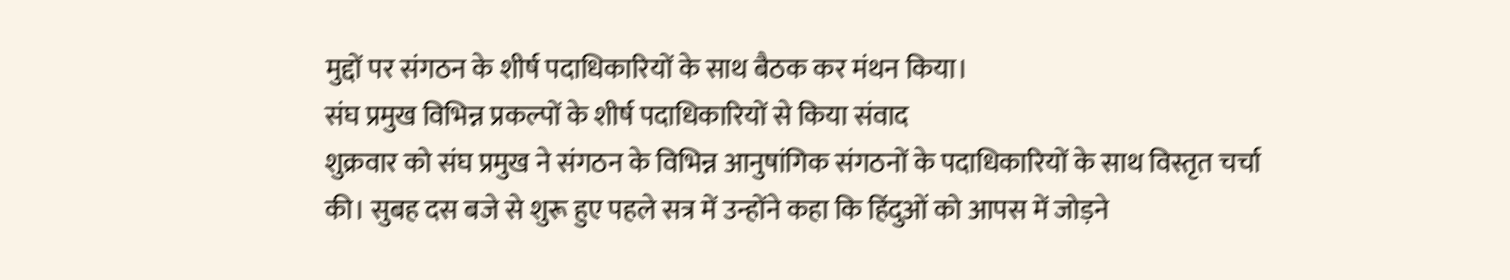मुद्दों पर संगठन के शीर्ष पदाधिकारियों के साथ बैठक कर मंथन किया।
संघ प्रमुख विभिन्न प्रकल्पों के शीर्ष पदाधिकारियों से किया संवाद
शुक्रवार को संघ प्रमुख ने संगठन के विभिन्न आनुषांगिक संगठनों के पदाधिकारियों के साथ विस्तृत चर्चा की। सुबह दस बजे से शुरू हुए पहले सत्र में उन्होंने कहा कि हिंदुओं को आपस में जोड़ने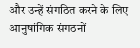और उन्हें संगठित करने के लिए आनुषांगिक संगठनों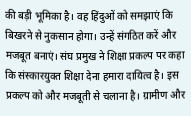की बड़ी भूमिका है। वह हिंदुओं को समझाएं कि बिखरने से नुकसान होगा। उन्हें संगठित करें और मजबूत बनाएं। संघ प्रमुख ने शिक्षा प्रकल्प पर कहा कि संस्कारयुक्त शिक्षा देना हमारा दायित्व है। इस प्रकल्प को और मजबूती से चलाना है। ग्रामीण और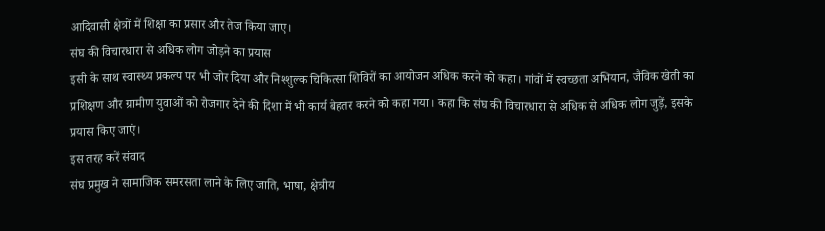आदिवासी क्षेत्रों में शिक्षा का प्रसार और तेज किया जाए।
संघ की विचारधारा से अधिक लोग जोड़ने का प्रयास
इसी के साथ स्वास्थ्य प्रकल्प पर भी जोर दिया और निश्शुल्क चिकित्सा शिविरों का आयोजन अधिक करने को कहा। गांवों में स्वच्छता अभियान, जैविक खेती का प्रशिक्षण और ग्रामीण युवाओं को रोजगार देने की दिशा में भी कार्य बेहतर करने को कहा गया। कहा कि संघ की विचारधारा से अधिक से अधिक लोग जुड़ें, इसके प्रयास किए जाएं।
इस तरह करें संवाद
संघ प्रमुख ने सामाजिक समरसता लाने के लिए जाति, भाषा, क्षेत्रीय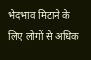भेदभाव मिटाने के लिए लोगों से अधिक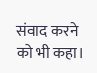संवाद करने को भी कहा।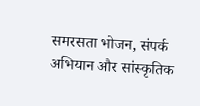समरसता भोजन, संपर्क अभियान और सांस्कृतिक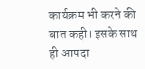कार्यक्रम भी करने की बात कही। इसके साथ ही आपदा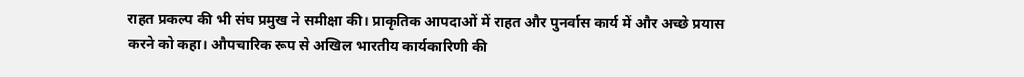राहत प्रकल्प की भी संघ प्रमुख ने समीक्षा की। प्राकृतिक आपदाओं में राहत और पुनर्वास कार्य में और अच्छे प्रयास करने को कहा। औपचारिक रूप से अखिल भारतीय कार्यकारिणी की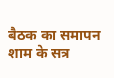बैठक का समापन शाम के सत्र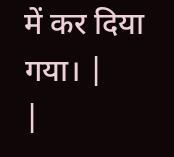में कर दिया गया। |
|